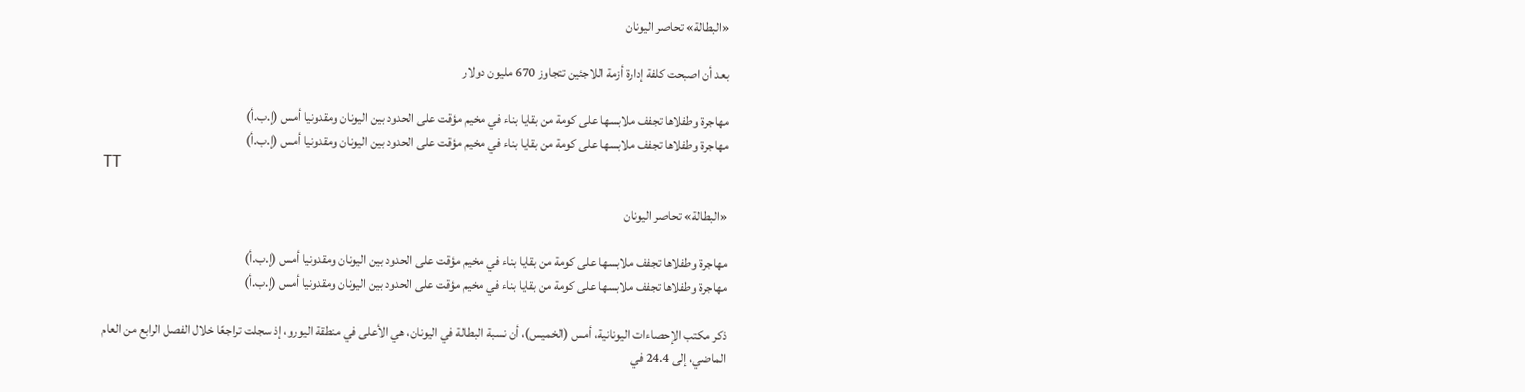«البطالة» تحاصر اليونان

بعد أن اصبحت كلفة إدارة أزمة اللاجئين تتجاوز 670 مليون دولار

مهاجرة وطفلاها تجفف ملابسها على كومة من بقايا بناء في مخيم مؤقت على الحدود بين اليونان ومقدونيا أمس (إ.ب.أ)
مهاجرة وطفلاها تجفف ملابسها على كومة من بقايا بناء في مخيم مؤقت على الحدود بين اليونان ومقدونيا أمس (إ.ب.أ)
TT

«البطالة» تحاصر اليونان

مهاجرة وطفلاها تجفف ملابسها على كومة من بقايا بناء في مخيم مؤقت على الحدود بين اليونان ومقدونيا أمس (إ.ب.أ)
مهاجرة وطفلاها تجفف ملابسها على كومة من بقايا بناء في مخيم مؤقت على الحدود بين اليونان ومقدونيا أمس (إ.ب.أ)

ذكر مكتب الإحصاءات اليونانية، أمس (الخميس)، أن نسبة البطالة في اليونان، هي الأعلى في منطقة اليورو، إذ سجلت تراجعًا خلال الفصل الرابع من العام الماضي، إلى 24.4 في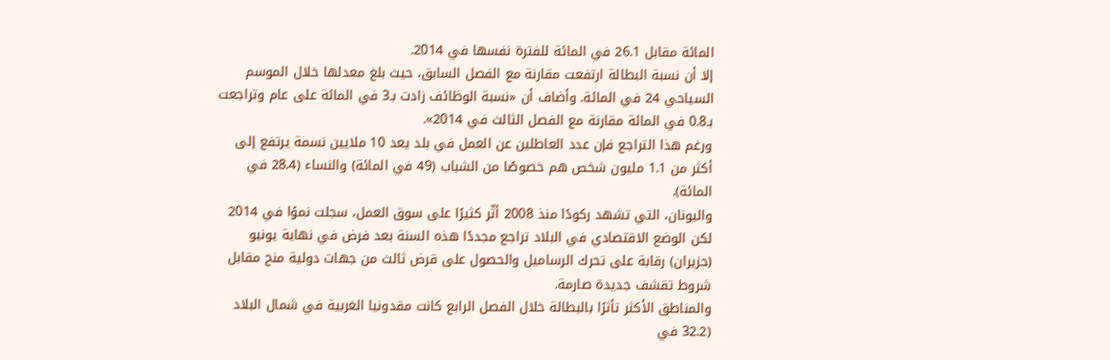المائة مقابل 26.1 في المائة للفترة نفسها في 2014.
إلا أن نسبة البطالة ارتفعت مقارنة مع الفصل السابق، حيث بلغ معدلها خلال الموسم السياحي 24 في المائة. وأضاف أن «نسبة الوظائف زادت بـ3 في المائة على عام وتراجعت بـ0.8 في المائة مقارنة مع الفصل الثالث في 2014».
ورغم هذا التراجع فإن عدد العاطلين عن العمل في بلد يعد 10 ملايين نسمة يرتفع إلى أكثر من 1.1 مليون شخص هم خصوصًا من الشباب (49 في المائة) والنساء (28.4 في المائة).
واليونان، التي تشهد ركودًا منذ 2008 أثّر كثيرًا على سوق العمل، سجلت نموًا في 2014 لكن الوضع الاقتصادي في البلاد تراجع مجددًا هذه السنة بعد فرض في نهاية يونيو (حزيران) رقابة على تحرك الرساميل والحصول على قرض ثالث من جهات دولية منح مقابل شروط تقشف جديدة صارمة.
والمناطق الأكثر تأثرًا بالبطالة خلال الفصل الرابع كانت مقدونيا الغربية في شمال البلاد (32.2 في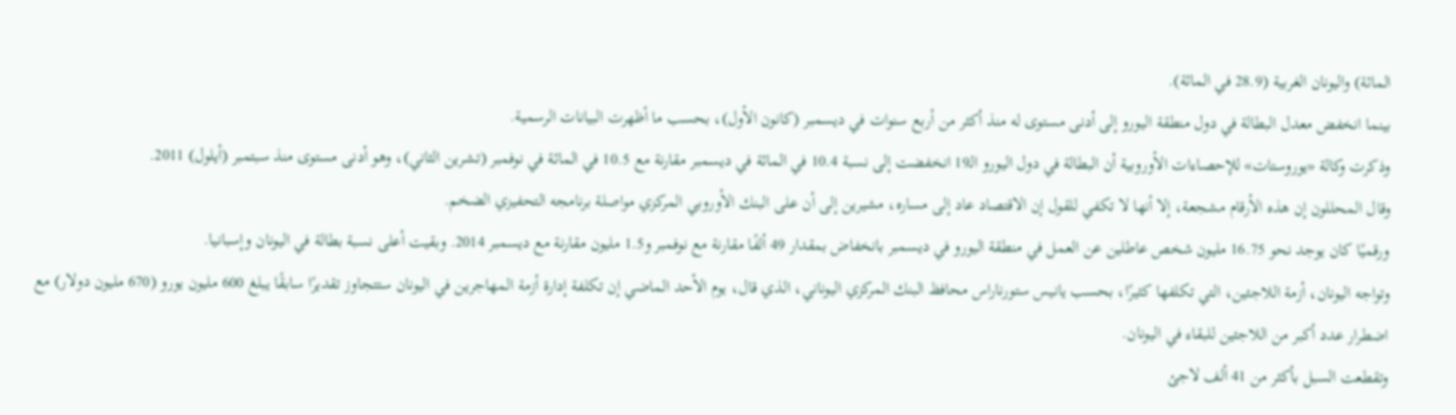المائة) واليونان الغربية (28.9 في المائة).
بينما انخفض معدل البطالة في دول منطقة اليورو إلى أدنى مستوى له منذ أكثر من أربع سنوات في ديسمبر (كانون الأول)، بحسب ما أظهرت البيانات الرسمية.
وذكرت وكالة «يوروستات» للإحصاءات الأوروبية أن البطالة في دول اليورو الـ19 انخفضت إلى نسبة 10.4 في المائة في ديسمبر مقارنة مع 10.5 في المائة في نوفمبر (تشرين الثاني)، وهو أدنى مستوى منذ سبتمبر (أيلول) 2011.
وقال المحللون إن هذه الأرقام مشجعة، إلا أنها لا تكفي للقول إن الاقتصاد عاد إلى مساره، مشيرين إلى أن على البنك الأوروبي المركزي مواصلة برنامجه التحفيزي الضخم.
ورقميًا كان يوجد نحو 16.75 مليون شخص عاطلين عن العمل في منطقة اليورو في ديسمبر بانخفاض بمقدار 49 ألفًا مقارنة مع نوفمبر و1.5 مليون مقارنة مع ديسمبر 2014. وبقيت أعلى نسبة بطالة في اليونان وإسبانيا.
وتواجه اليونان، أزمة اللاجئين، التي تكلفها كثيرًا، بحسب يانيس ستورناراس محافظ البنك المركزي اليوناني، الذي قال، يوم الأحد الماضي إن تكلفة إدارة أزمة المهاجرين في اليونان ستتجاوز تقديرًا سابقًا يبلغ 600 مليون يورو (670 مليون دولار) مع اضطرار عدد أكبر من اللاجئين للبقاء في اليونان.
وتقطعت السبل بأكثر من 41 ألف لاجئ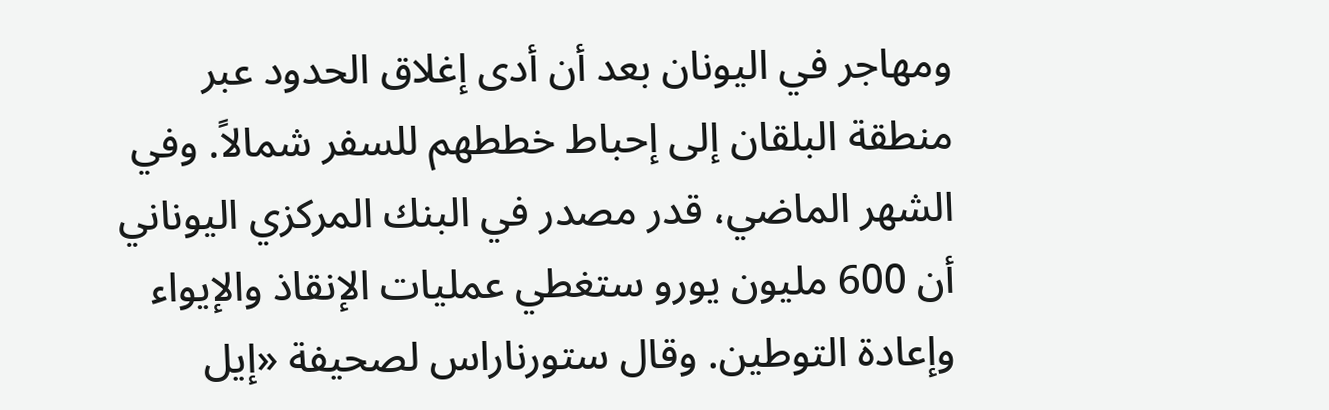ومهاجر في اليونان بعد أن أدى إغلاق الحدود عبر منطقة البلقان إلى إحباط خططهم للسفر شمالاً. وفي الشهر الماضي، قدر مصدر في البنك المركزي اليوناني أن 600 مليون يورو ستغطي عمليات الإنقاذ والإيواء وإعادة التوطين. وقال ستورناراس لصحيفة «إيل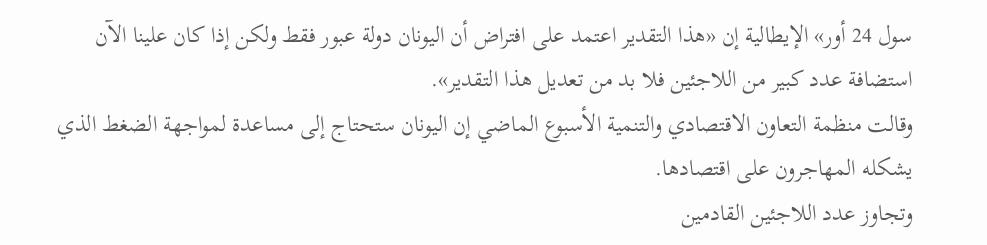سول 24 أور» الإيطالية إن «هذا التقدير اعتمد على افتراض أن اليونان دولة عبور فقط ولكن إذا كان علينا الآن استضافة عدد كبير من اللاجئين فلا بد من تعديل هذا التقدير».
وقالت منظمة التعاون الاقتصادي والتنمية الأسبوع الماضي إن اليونان ستحتاج إلى مساعدة لمواجهة الضغط الذي يشكله المهاجرون على اقتصادها.
وتجاوز عدد اللاجئين القادمين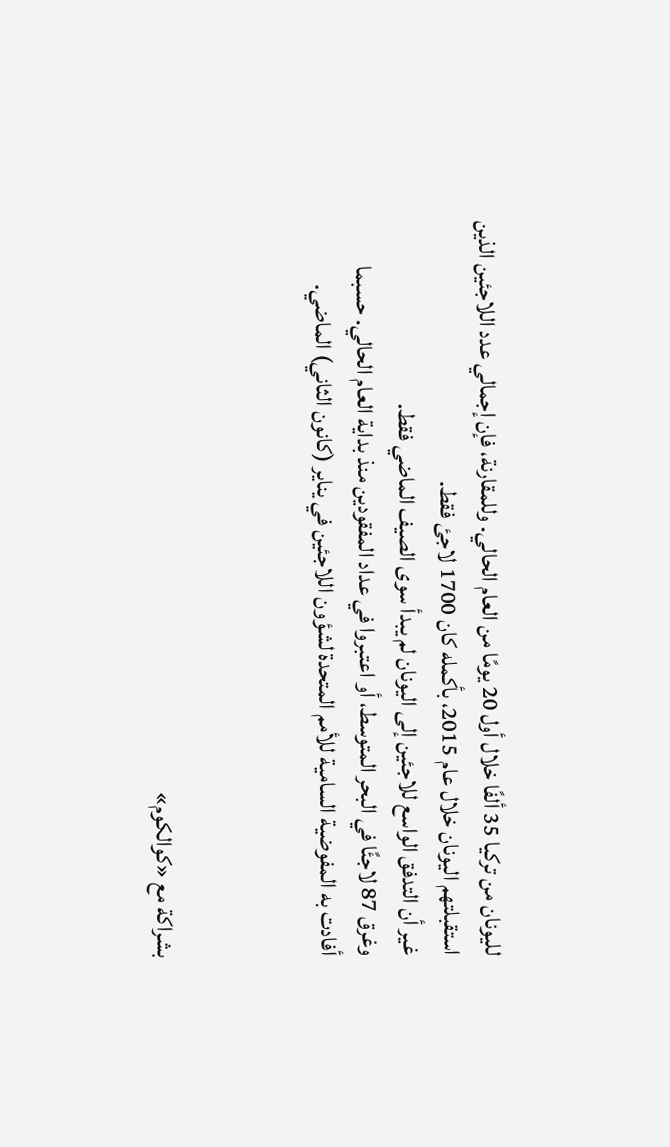لليونان من تركيا 35 ألفًا خلال أول 20 يومًا من العام الحالي. وللمقارنة، فإن إجمالي عدد اللاجئين الذين استقبلتهم اليونان خلال عام 2015، بأكمله كان 1700 لاجئ فقط.
غير أن التدفق الواسع للاجئين إلى اليونان لم يبدأ سوى الصيف الماضي فقط.
وغرق 87 لاجئًا في البحر المتوسط، أو اعتبروا في عداد المفقودين منذ بداية العام الحالي. حسبما أفادت به المفوضية السامية للأمم المتحدة لشؤون اللاجئين في يناير (كانون الثاني) الماضي.



بشراكة مع «كوالكوم»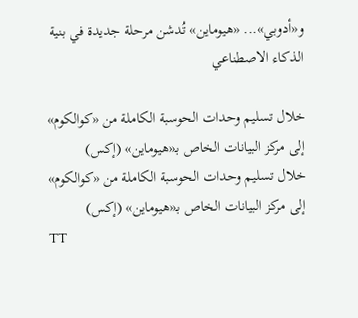و«أدوبي»... «هيوماين» تُدشن مرحلة جديدة في بنية الذكاء الاصطناعي

خلال تسليم وحدات الحوسبة الكاملة من «كوالكوم» إلى مركز البيانات الخاص بـ«هيوماين» (إكس)
خلال تسليم وحدات الحوسبة الكاملة من «كوالكوم» إلى مركز البيانات الخاص بـ«هيوماين» (إكس)
TT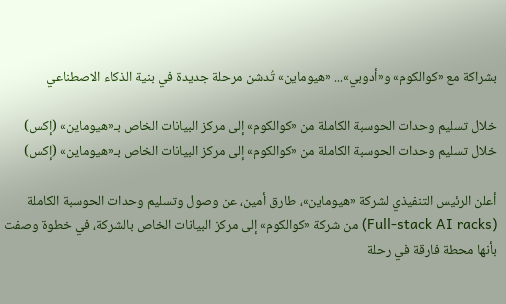بشراكة مع «كوالكوم» و«أدوبي»... «هيوماين» تُدشن مرحلة جديدة في بنية الذكاء الاصطناعي

خلال تسليم وحدات الحوسبة الكاملة من «كوالكوم» إلى مركز البيانات الخاص بـ«هيوماين» (إكس)
خلال تسليم وحدات الحوسبة الكاملة من «كوالكوم» إلى مركز البيانات الخاص بـ«هيوماين» (إكس)

أعلن الرئيس التنفيذي لشركة «هيوماين»، طارق أمين، عن وصول وتسليم وحدات الحوسبة الكاملة (Full-stack AI racks) من شركة «كوالكوم» إلى مركز البيانات الخاص بالشركة، في خطوة وصفت بأنها محطة فارقة في رحلة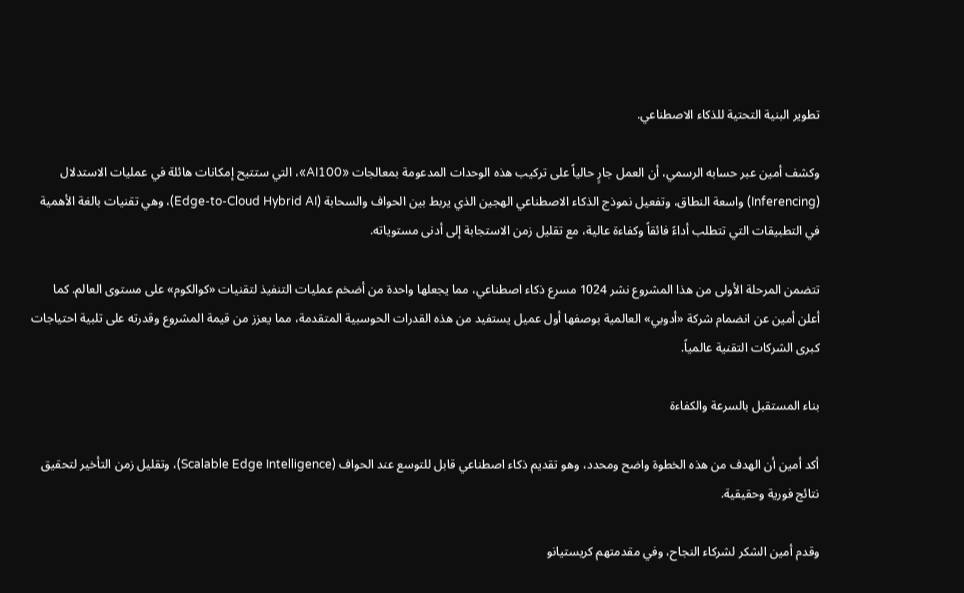تطوير البنية التحتية للذكاء الاصطناعي.

وكشف أمين عبر حسابه الرسمي، أن العمل جارٍ حالياً على تركيب هذه الوحدات المدعومة بمعالجات «AI100»، التي ستتيح إمكانات هائلة في عمليات الاستدلال (Inferencing) واسعة النطاق، وتفعيل نموذج الذكاء الاصطناعي الهجين الذي يربط بين الحواف والسحابة (Edge-to-Cloud Hybrid AI)، وهي تقنيات بالغة الأهمية في التطبيقات التي تتطلب أداءً فائقاً وكفاءة عالية، مع تقليل زمن الاستجابة إلى أدنى مستوياته.

تتضمن المرحلة الأولى من هذا المشروع نشر 1024 مسرع ذكاء اصطناعي، مما يجعلها واحدة من أضخم عمليات التنفيذ لتقنيات «كوالكوم» على مستوى العالم. كما أعلن أمين عن انضمام شركة «أدوبي» العالمية بوصفها أول عميل يستفيد من هذه القدرات الحوسبية المتقدمة، مما يعزز من قيمة المشروع وقدرته على تلبية احتياجات كبرى الشركات التقنية عالمياً.

بناء المستقبل بالسرعة والكفاءة

أكد أمين أن الهدف من هذه الخطوة واضح ومحدد، وهو تقديم ذكاء اصطناعي قابل للتوسع عند الحواف (Scalable Edge Intelligence)، وتقليل زمن التأخير لتحقيق نتائج فورية وحقيقية.

وقدم أمين الشكر لشركاء النجاح، وفي مقدمتهم كريستيانو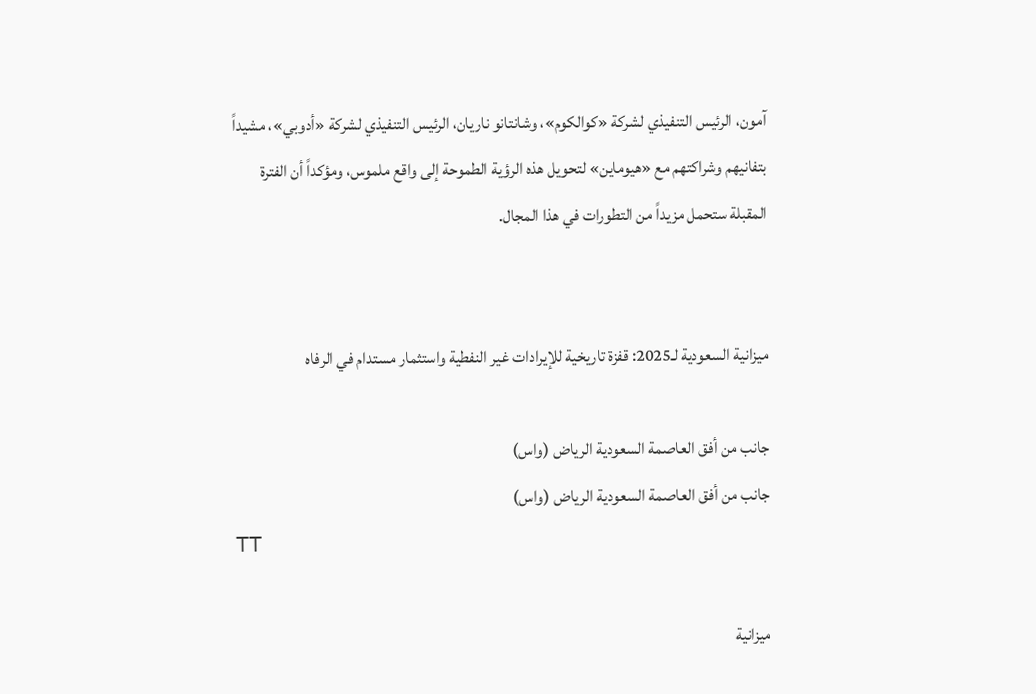آمون، الرئيس التنفيذي لشركة «كوالكوم»، وشانتانو ناريان، الرئيس التنفيذي لشركة «أدوبي»، مشيداً بتفانيهم وشراكتهم مع «هيوماين» لتحويل هذه الرؤية الطموحة إلى واقع ملموس، ومؤكداً أن الفترة المقبلة ستحمل مزيداً من التطورات في هذا المجال.


ميزانية السعودية لـ2025: قفزة تاريخية للإيرادات غير النفطية واستثمار مستدام في الرفاه

جانب من أفق العاصمة السعودية الرياض (واس)
جانب من أفق العاصمة السعودية الرياض (واس)
TT

ميزانية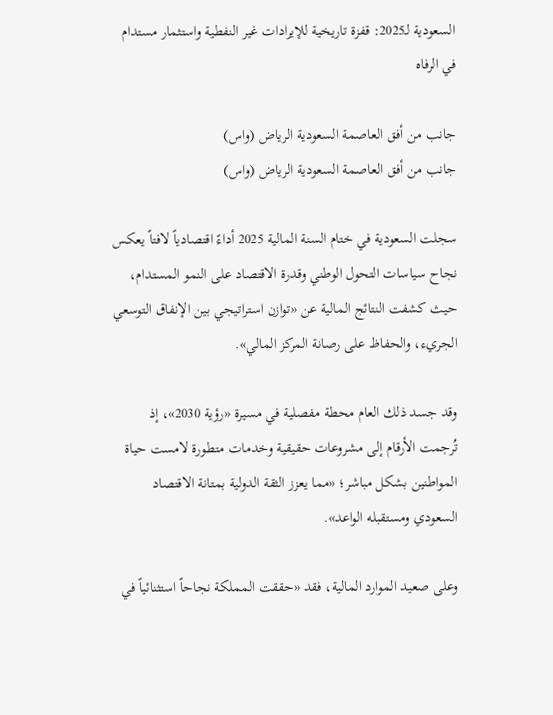السعودية لـ2025: قفزة تاريخية للإيرادات غير النفطية واستثمار مستدام في الرفاه

جانب من أفق العاصمة السعودية الرياض (واس)
جانب من أفق العاصمة السعودية الرياض (واس)

سجلت السعودية في ختام السنة المالية 2025 أداءً اقتصادياً لافتاً يعكس نجاح سياسات التحول الوطني وقدرة الاقتصاد على النمو المستدام، حيث كشفت النتائج المالية عن «توازن استراتيجي بين الإنفاق التوسعي الجريء، والحفاظ على رصانة المركز المالي».

وقد جسد ذلك العام محطة مفصلية في مسيرة «رؤية 2030»، إذ تُرجمت الأرقام إلى مشروعات حقيقية وخدمات متطورة لامست حياة المواطنين بشكل مباشر؛ «مما يعزز الثقة الدولية بمتانة الاقتصاد السعودي ومستقبله الواعد».

وعلى صعيد الموارد المالية، فقد «حققت المملكة نجاحاً استثنائياً في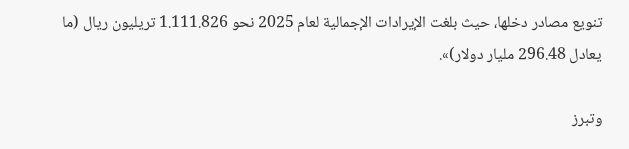تنويع مصادر دخلها، حيث بلغت الإيرادات الإجمالية لعام 2025 نحو 1.111.826 تريليون ريال (ما يعادل 296.48 مليار دولار)».

وتبرز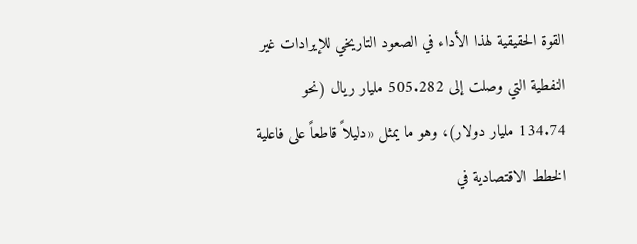القوة الحقيقية لهذا الأداء في الصعود التاريخي للإيرادات غير النفطية التي وصلت إلى 505.282 مليار ريال (نحو 134.74 مليار دولار)، وهو ما يمثل «دليلاً قاطعاً على فاعلية الخطط الاقتصادية في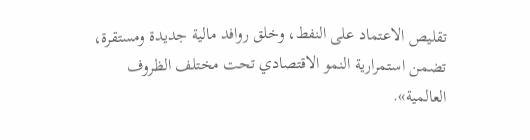تقليص الاعتماد على النفط، وخلق روافد مالية جديدة ومستقرة، تضمن استمرارية النمو الاقتصادي تحت مختلف الظروف العالمية».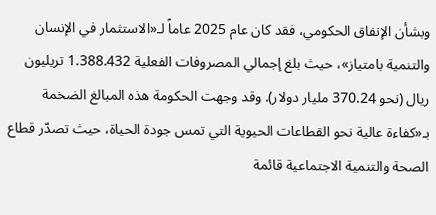وبشأن الإنفاق الحكومي، فقد كان عام 2025 عاماً لـ«الاستثمار في الإنسان والتنمية بامتياز»، حيث بلغ إجمالي المصروفات الفعلية 1.388.432 تريليون ريال (نحو 370.24 مليار دولار). وقد وجهت الحكومة هذه المبالغ الضخمة بـ«كفاءة عالية نحو القطاعات الحيوية التي تمس جودة الحياة، حيث تصدّر قطاع الصحة والتنمية الاجتماعية قائمة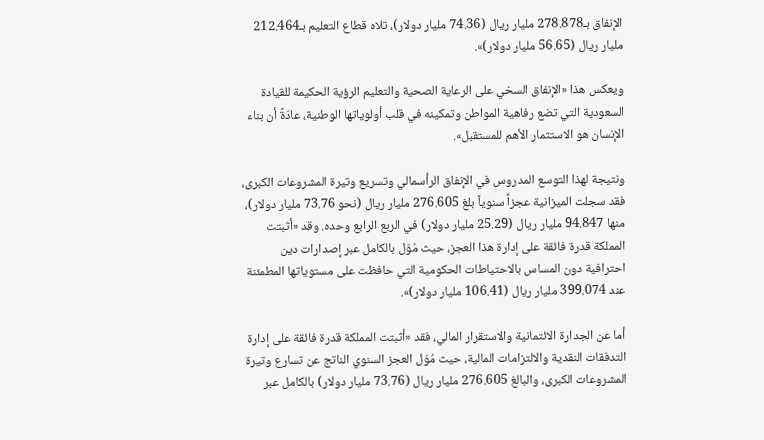الإنفاق بـ278.878 مليار ريال (74.36 مليار دولار)، تلاه قطاع التعليم بـ212.464 مليار ريال (56.65 مليار دولار)».

ويعكس هذا «الإنفاق السخي على الرعاية الصحية والتعليم الرؤية الحكيمة للقيادة السعودية التي تضع رفاهية المواطن وتمكينه في قلب أولوياتها الوطنية، عادّةً أن بناء الإنسان هو الاستثمار الأهم للمستقبل».

ونتيجة لهذا التوسع المدروس في الإنفاق الرأسمالي وتسريع وتيرة المشروعات الكبرى، فقد سجلت الميزانية عجزاً سنوياً بلغ 276.605 مليار ريال (نحو 73.76 مليار دولار)، منها 94.847 مليار ريال (25.29 مليار دولار) في الربع الرابع وحده. وقد «أثبتت المملكة قدرة فائقة على إدارة هذا العجز، حيث مُوّل بالكامل عبر إصدارات دين احترافية دون المساس بالاحتياطات الحكومية التي حافظت على مستوياتها المطمئنة عند 399.074 مليار ريال (106.41 مليار دولار)».

أما عن الجدارة الائتمانية والاستقرار المالي، فقد «أثبتت المملكة قدرة فائقة على إدارة التدفقات النقدية والالتزامات المالية، حيث مُوّل العجز السنوي الناتج عن تسارع وتيرة المشروعات الكبرى، والبالغ 276.605 مليار ريال (73.76 مليار دولار) بالكامل عبر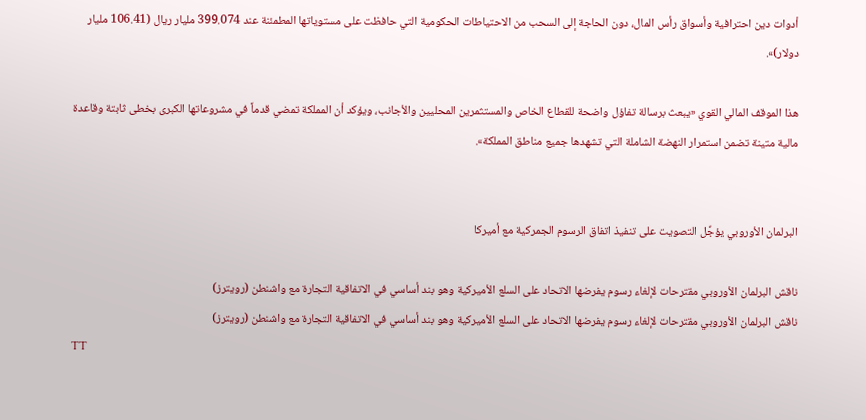أدوات دين احترافية وأسواق رأس المال، دون الحاجة إلى السحب من الاحتياطات الحكومية التي حافظت على مستوياتها المطمئنة عند 399.074 مليار ريال (106.41 مليار دولار)».

هذا الموقف المالي القوي «يبعث برسالة تفاؤل واضحة للقطاع الخاص والمستثمرين المحليين والأجانب، ويؤكد أن المملكة تمضي قدماً في مشروعاتها الكبرى بخطى ثابتة وقاعدة مالية متينة تضمن استمرار النهضة الشاملة التي تشهدها جميع مناطق المملكة».


البرلمان الأوروبي يؤجِّل التصويت على تنفيذ اتفاق الرسوم الجمركية مع أميركا

ناقش البرلمان الأوروبي مقترحات لإلغاء رسوم يفرضها الاتحاد على السلع الأميركية وهو بند أساسي في الاتفاقية التجارة مع واشنطن (رويترز)
ناقش البرلمان الأوروبي مقترحات لإلغاء رسوم يفرضها الاتحاد على السلع الأميركية وهو بند أساسي في الاتفاقية التجارة مع واشنطن (رويترز)
TT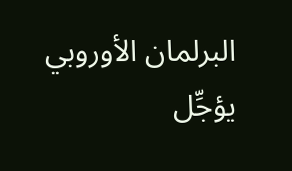البرلمان الأوروبي يؤجِّل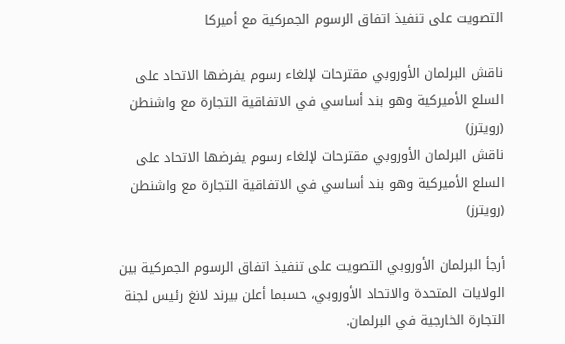التصويت على تنفيذ اتفاق الرسوم الجمركية مع أميركا

ناقش البرلمان الأوروبي مقترحات لإلغاء رسوم يفرضها الاتحاد على السلع الأميركية وهو بند أساسي في الاتفاقية التجارة مع واشنطن (رويترز)
ناقش البرلمان الأوروبي مقترحات لإلغاء رسوم يفرضها الاتحاد على السلع الأميركية وهو بند أساسي في الاتفاقية التجارة مع واشنطن (رويترز)

أرجأ البرلمان الأوروبي التصويت على تنفيذ اتفاق الرسوم الجمركية بين الولايات المتحدة والاتحاد الأوروبي، حسبما أعلن بيرند لانغ رئيس لجنة التجارة الخارجية في البرلمان.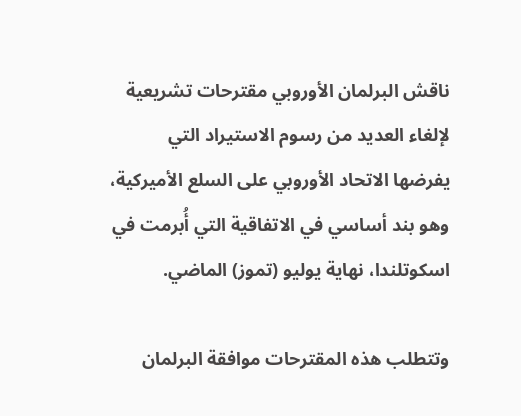ناقش البرلمان الأوروبي مقترحات تشريعية لإلغاء العديد من رسوم الاستيراد التي يفرضها الاتحاد الأوروبي على السلع الأميركية، وهو بند أساسي في الاتفاقية التي أُبرمت في اسكوتلندا، نهاية يوليو (تموز) الماضي.

وتتطلب هذه المقترحات موافقة البرلمان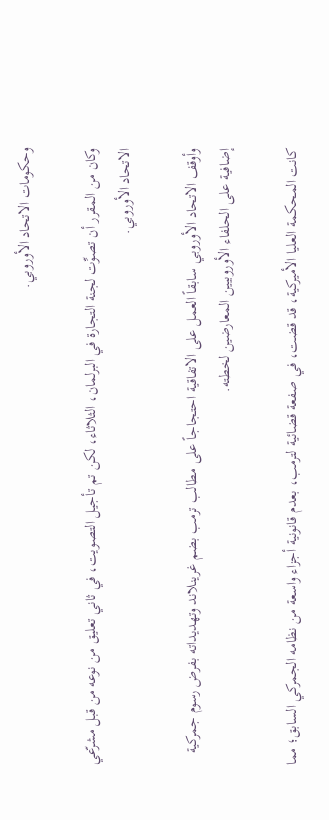وحكومات الاتحاد الأوروبي.

وكان من المقرر أن تصوِّت لجنة التجارة في البرلمان، الثلاثاء، لكن تم تأجيل التصويت، في ثاني تعليق من نوعه من قبل مشرّعي الاتحاد الأوروبي.

وأوقف الاتحاد الأوروبي سابقاً العمل على الاتفاقية احتجاجاً على مطالب ترمب بضم غرينلاند وتهديداته بفرض رسوم جمركية إضافية على الحلفاء الأوروبيين المعارضين لخطته.

كانت المحكمة العليا الأميركية، قد قضت، في صفعة قضائية لترمب، بعدم قانونية أجزاء واسعة من نظامه الجمركي السابق؛ مما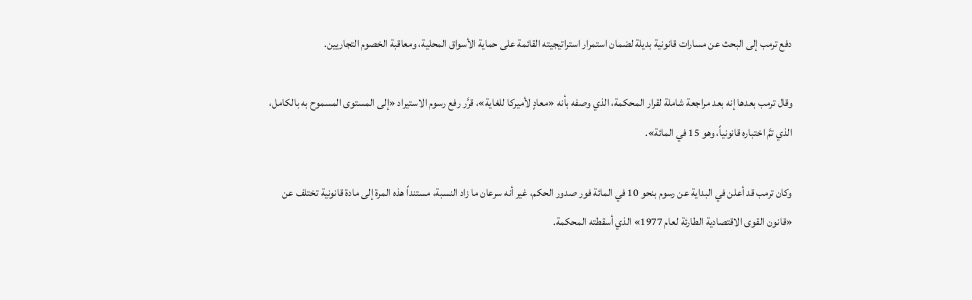دفع ترمب إلى البحث عن مسارات قانونية بديلة لضمان استمرار استراتيجيته القائمة على حماية الأسواق المحلية، ومعاقبة الخصوم التجاريين.

وقال ترمب بعدها إنه بعد مراجعة شاملة لقرار المحكمة، الذي وصفه بأنه «معادٍ لأميركا للغاية»، قرَّر رفع رسوم الاستيراد «إلى المستوى المسموح به بالكامل، الذي تمَّ اختباره قانونياً، وهو 15 في المائة».

وكان ترمب قد أعلن في البداية عن رسوم بنحو 10 في المائة فور صدور الحكم، غير أنه سرعان ما زاد النسبة، مستنداً هذه المرة إلى مادة قانونية تختلف عن «قانون القوى الاقتصادية الطارئة لعام 1977» الذي أسقطته المحكمة.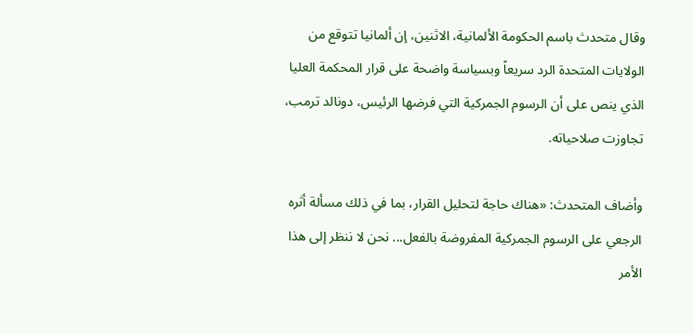وقال متحدث باسم الحكومة الألمانية، الاثنين، إن ألمانيا تتوقع من الولايات المتحدة الرد سريعاً وبسياسة واضحة على قرار المحكمة العليا الذي ينص على أن الرسوم الجمركية التي فرضها الرئيس، دونالد ترمب، تجاوزت صلاحياته.

وأضاف المتحدث: «هناك حاجة لتحليل القرار، بما في ذلك مسألة أثره الرجعي على الرسوم الجمركية المفروضة بالفعل... نحن لا ننظر إلى هذا الأمر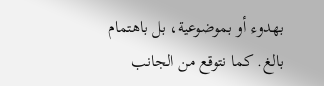بهدوء أو بموضوعية، بل باهتمام بالغ. كما نتوقع من الجانب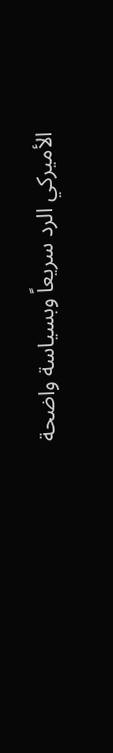الأميركي الرد سريعاً وبسياسة واضحة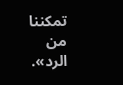تمكننا من الرد».